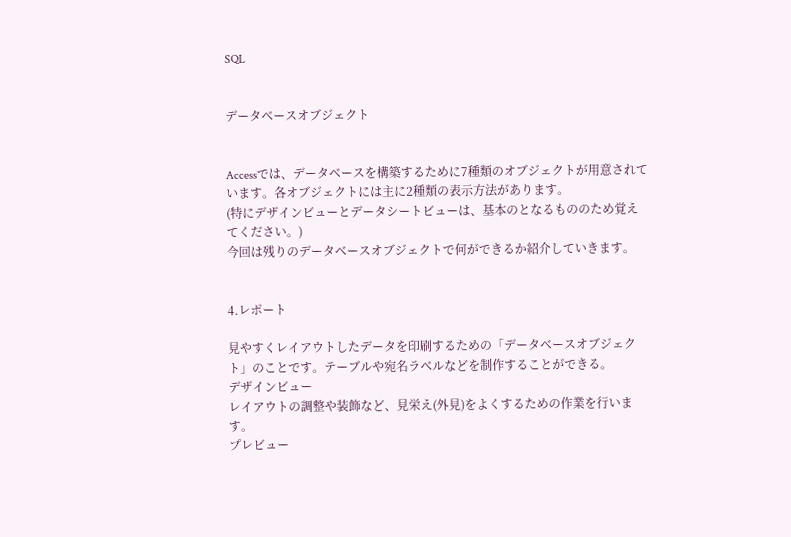SQL


データベースオブジェクト


Accessでは、データベースを構築するために7種類のオブジェクトが用意されています。各オブジェクトには主に2種類の表示方法があります。
(特にデザインビューとデータシートビューは、基本のとなるもののため覚えてください。)
今回は残りのデータベースオブジェクトで何ができるか紹介していきます。


4.レポート

見やすくレイアウトしたデータを印刷するための「データベースオブジェクト」のことです。テーブルや宛名ラベルなどを制作することができる。
デザインビュー
レイアウトの調整や装飾など、見栄え(外見)をよくするための作業を行います。
プレビュー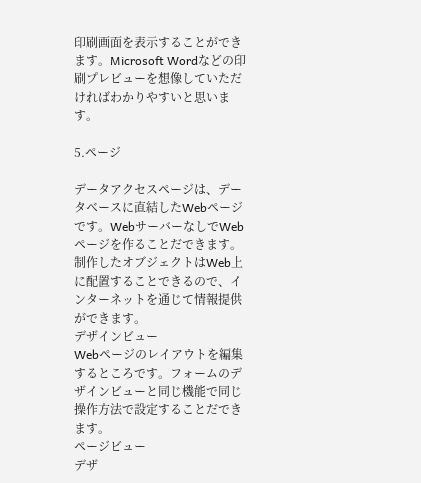印刷画面を表示することができます。Microsoft Wordなどの印刷プレビューを想像していただければわかりやすいと思います。

5.ページ

データアクセスページは、データベースに直結したWebページです。WebサーバーなしでWebページを作ることだできます。制作したオブジェクトはWeb上に配置することできるので、インターネットを通じて情報提供ができます。
デザインビュー
Webページのレイアウトを編集するところです。フォームのデザインビューと同じ機能で同じ操作方法で設定することだできます。
ページビュー
デザ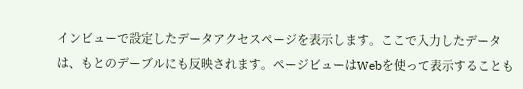インビューで設定したデータアクセスページを表示します。ここで入力したデータは、もとのデーブルにも反映されます。ページビューはWebを使って表示することも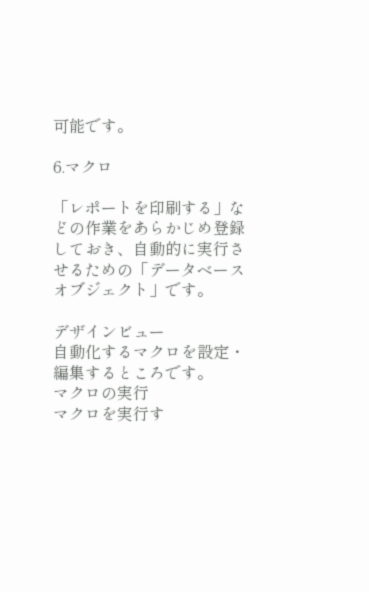可能です。

6.マクロ

「レポートを印刷する」などの作業をあらかじめ登録しておき、自動的に実行させるための「データベースオブジェクト」です。

デザインビュー
自動化するマクロを設定・編集するところです。
マクロの実行
マクロを実行す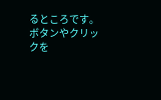るところです。ボタンやクリックを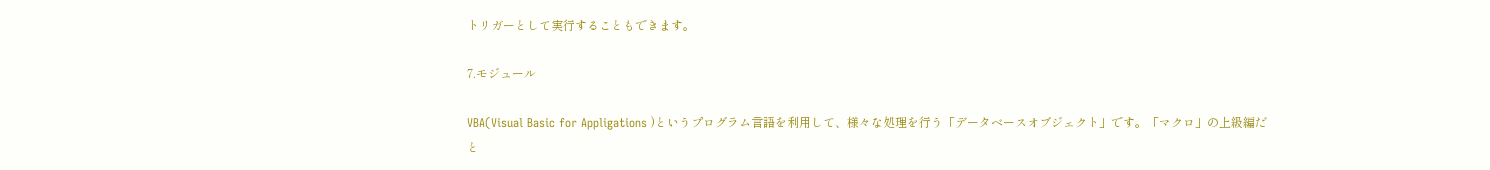トリガーとして実行することもできます。

7.モジュール

VBA(Visual Basic for Appligations )というプログラム言語を利用して、様々な処理を行う「データベースオブジェクト」です。「マクロ」の上級編だと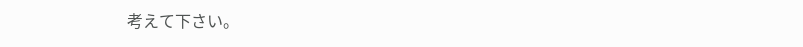考えて下さい。